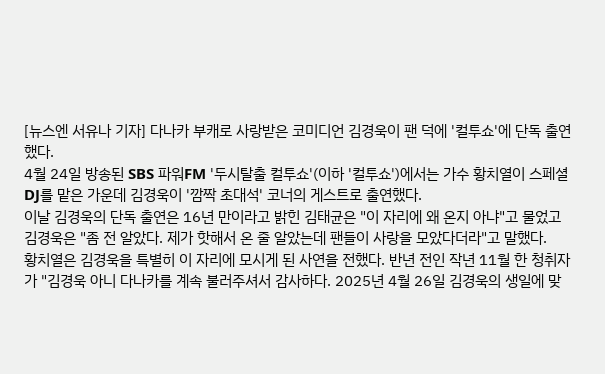[뉴스엔 서유나 기자] 다나카 부캐로 사랑받은 코미디언 김경욱이 팬 덕에 '컬투쇼'에 단독 출연했다.
4월 24일 방송된 SBS 파워FM '두시탈출 컬투쇼'(이하 '컬투쇼')에서는 가수 황치열이 스페셜 DJ를 맡은 가운데 김경욱이 '깜짝 초대석' 코너의 게스트로 출연했다.
이날 김경욱의 단독 출연은 16년 만이라고 밝힌 김태균은 "이 자리에 왜 온지 아냐"고 물었고 김경욱은 "좀 전 알았다. 제가 핫해서 온 줄 알았는데 팬들이 사랑을 모았다더라"고 말했다.
황치열은 김경욱을 특별히 이 자리에 모시게 된 사연을 전했다. 반년 전인 작년 11월 한 청취자가 "김경욱 아니 다나카를 계속 불러주셔서 감사하다. 2025년 4월 26일 김경욱의 생일에 맞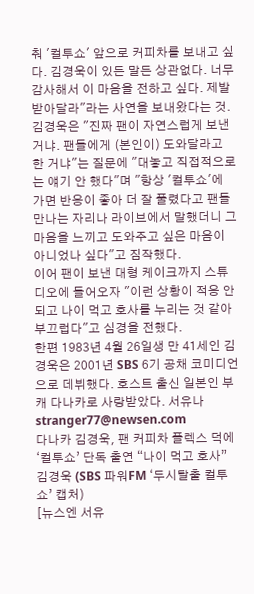춰 '컬투쇼' 앞으로 커피차를 보내고 싶다. 김경욱이 있든 말든 상관없다. 너무 감사해서 이 마음을 전하고 싶다. 제발 받아달라"라는 사연을 보내왔다는 것.
김경욱은 "진짜 팬이 자연스럽게 보낸 거냐. 팬들에게 (본인이) 도와달라고 한 거냐"는 질문에 "대놓고 직접적으로는 얘기 안 했다"며 "항상 '컬투쇼'에 가면 반응이 좋아 더 잘 풀렸다고 팬들 만나는 자리나 라이브에서 말했더니 그 마음을 느끼고 도와주고 싶은 마음이 아니었나 싶다"고 짐작했다.
이어 팬이 보낸 대형 케이크까지 스튜디오에 들어오자 "이런 상황이 적응 안 되고 나이 먹고 호사를 누리는 것 같아 부끄럽다"고 심경을 전했다.
한편 1983년 4월 26일생 만 41세인 김경욱은 2001년 SBS 6기 공채 코미디언으로 데뷔했다. 호스트 출신 일본인 부캐 다나카로 사랑받았다. 서유나 stranger77@newsen.com
다나카 김경욱, 팬 커피차 플렉스 덕에 ‘컬투쇼’ 단독 출연 “나이 먹고 호사”
김경욱 (SBS 파워FM ‘두시탈출 컬투쇼’ 캡처)
[뉴스엔 서유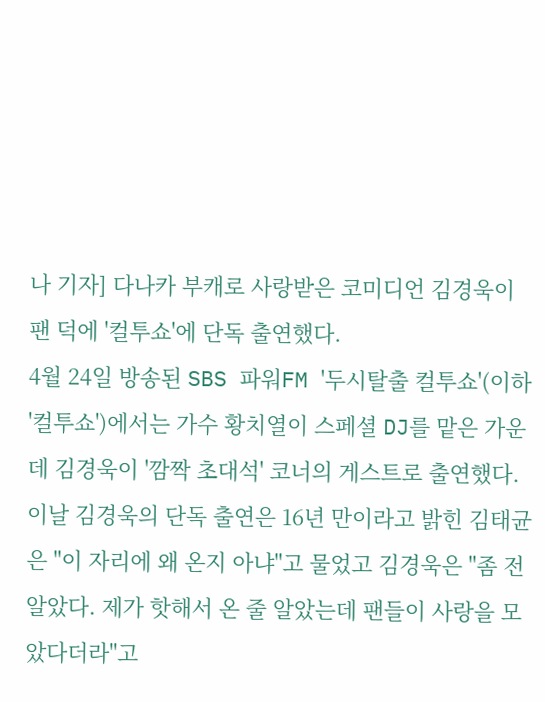나 기자] 다나카 부캐로 사랑받은 코미디언 김경욱이 팬 덕에 '컬투쇼'에 단독 출연했다.
4월 24일 방송된 SBS 파워FM '두시탈출 컬투쇼'(이하 '컬투쇼')에서는 가수 황치열이 스페셜 DJ를 맡은 가운데 김경욱이 '깜짝 초대석' 코너의 게스트로 출연했다.
이날 김경욱의 단독 출연은 16년 만이라고 밝힌 김태균은 "이 자리에 왜 온지 아냐"고 물었고 김경욱은 "좀 전 알았다. 제가 핫해서 온 줄 알았는데 팬들이 사랑을 모았다더라"고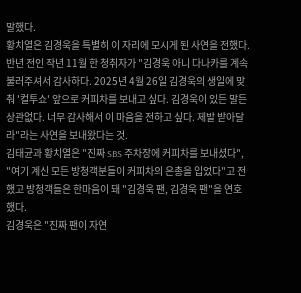말했다.
황치열은 김경욱을 특별히 이 자리에 모시게 된 사연을 전했다. 반년 전인 작년 11월 한 청취자가 "김경욱 아니 다나카를 계속 불러주셔서 감사하다. 2025년 4월 26일 김경욱의 생일에 맞춰 '컬투쇼' 앞으로 커피차를 보내고 싶다. 김경욱이 있든 말든 상관없다. 너무 감사해서 이 마음을 전하고 싶다. 제발 받아달라"라는 사연을 보내왔다는 것.
김태균과 황치열은 "진짜 SBS 주차장에 커피차를 보내셨다", "여기 계신 모든 방청객분들이 커피차의 은총을 입었다"고 전했고 방청객들은 한마음이 돼 "김경욱 팬, 김경욱 팬"을 연호했다.
김경욱은 "진짜 팬이 자연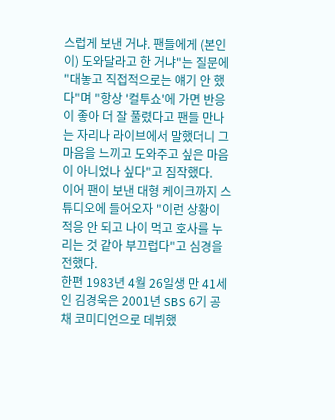스럽게 보낸 거냐. 팬들에게 (본인이) 도와달라고 한 거냐"는 질문에 "대놓고 직접적으로는 얘기 안 했다"며 "항상 '컬투쇼'에 가면 반응이 좋아 더 잘 풀렸다고 팬들 만나는 자리나 라이브에서 말했더니 그 마음을 느끼고 도와주고 싶은 마음이 아니었나 싶다"고 짐작했다.
이어 팬이 보낸 대형 케이크까지 스튜디오에 들어오자 "이런 상황이 적응 안 되고 나이 먹고 호사를 누리는 것 같아 부끄럽다"고 심경을 전했다.
한편 1983년 4월 26일생 만 41세인 김경욱은 2001년 SBS 6기 공채 코미디언으로 데뷔했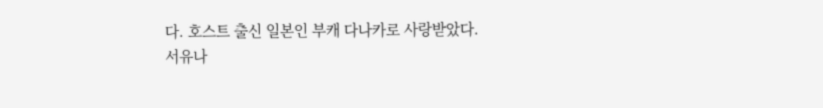다. 호스트 출신 일본인 부캐 다나카로 사랑받았다.
서유나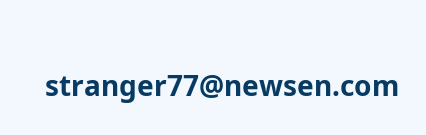stranger77@newsen.com